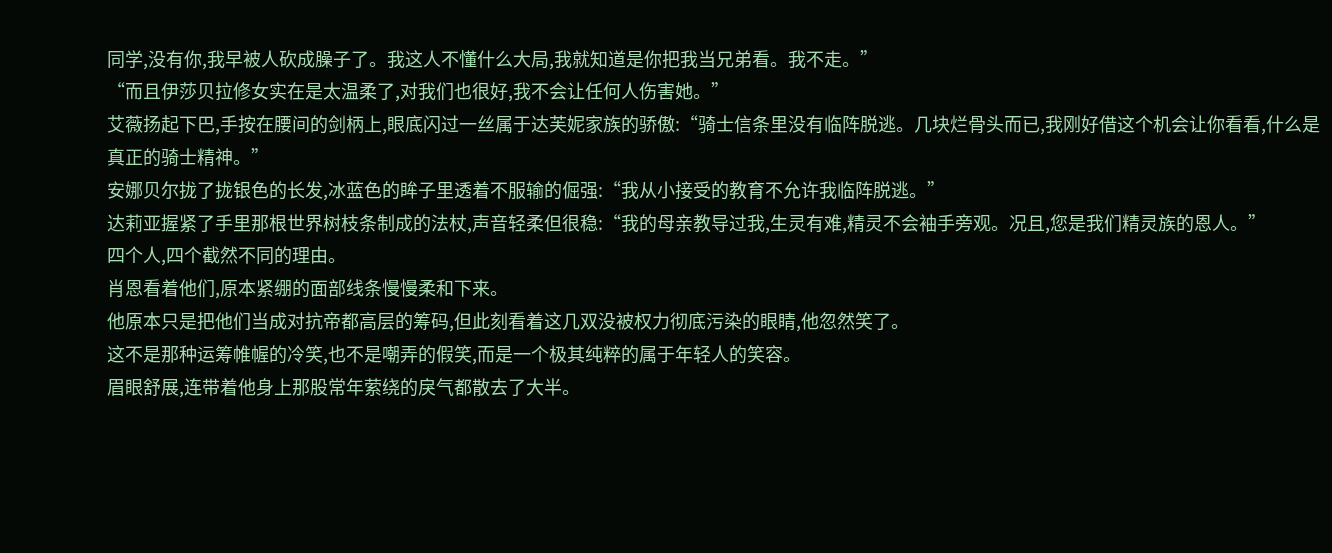同学,没有你,我早被人砍成臊子了。我这人不懂什么大局,我就知道是你把我当兄弟看。我不走。”
“而且伊莎贝拉修女实在是太温柔了,对我们也很好,我不会让任何人伤害她。”
艾薇扬起下巴,手按在腰间的剑柄上,眼底闪过一丝属于达芙妮家族的骄傲:“骑士信条里没有临阵脱逃。几块烂骨头而已,我刚好借这个机会让你看看,什么是真正的骑士精神。”
安娜贝尔拢了拢银色的长发,冰蓝色的眸子里透着不服输的倔强:“我从小接受的教育不允许我临阵脱逃。”
达莉亚握紧了手里那根世界树枝条制成的法杖,声音轻柔但很稳:“我的母亲教导过我,生灵有难,精灵不会袖手旁观。况且,您是我们精灵族的恩人。”
四个人,四个截然不同的理由。
肖恩看着他们,原本紧绷的面部线条慢慢柔和下来。
他原本只是把他们当成对抗帝都高层的筹码,但此刻看着这几双没被权力彻底污染的眼睛,他忽然笑了。
这不是那种运筹帷幄的冷笑,也不是嘲弄的假笑,而是一个极其纯粹的属于年轻人的笑容。
眉眼舒展,连带着他身上那股常年萦绕的戾气都散去了大半。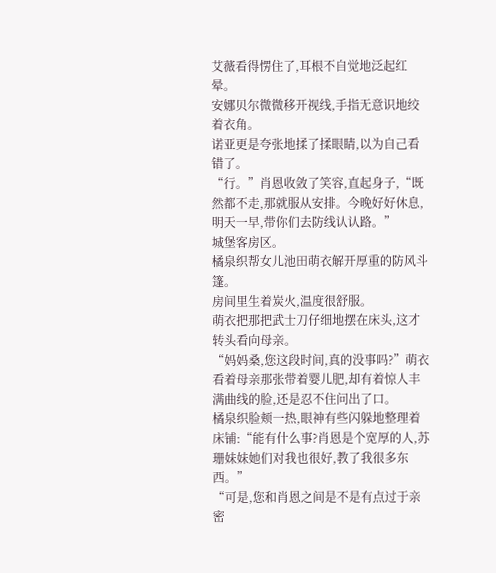艾薇看得愣住了,耳根不自觉地泛起红晕。
安娜贝尔微微移开视线,手指无意识地绞着衣角。
诺亚更是夸张地揉了揉眼睛,以为自己看错了。
“行。”肖恩收敛了笑容,直起身子,“既然都不走,那就服从安排。今晚好好休息,明天一早,带你们去防线认认路。”
城堡客房区。
橘泉织帮女儿池田萌衣解开厚重的防风斗篷。
房间里生着炭火,温度很舒服。
萌衣把那把武士刀仔细地摆在床头,这才转头看向母亲。
“妈妈桑,您这段时间,真的没事吗?”萌衣看着母亲那张带着婴儿肥,却有着惊人丰满曲线的脸,还是忍不住问出了口。
橘泉织脸颊一热,眼神有些闪躲地整理着床铺:“能有什么事?肖恩是个宽厚的人,苏珊妹妹她们对我也很好,教了我很多东西。”
“可是,您和肖恩之间是不是有点过于亲密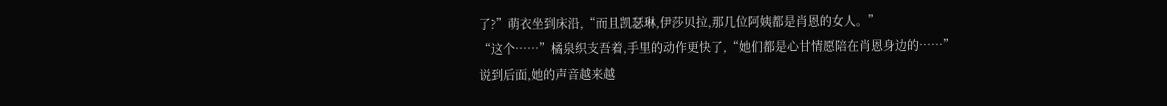了?”萌衣坐到床沿,“而且凯瑟琳,伊莎贝拉,那几位阿姨都是肖恩的女人。”
“这个……”橘泉织支吾着,手里的动作更快了,“她们都是心甘情愿陪在肖恩身边的……”
说到后面,她的声音越来越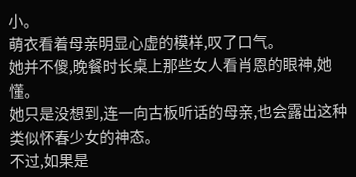小。
萌衣看着母亲明显心虚的模样,叹了口气。
她并不傻,晚餐时长桌上那些女人看肖恩的眼神,她懂。
她只是没想到,连一向古板听话的母亲,也会露出这种类似怀春少女的神态。
不过,如果是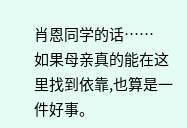肖恩同学的话……
如果母亲真的能在这里找到依靠,也算是一件好事。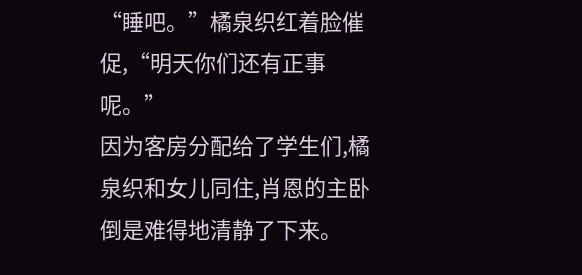“睡吧。”橘泉织红着脸催促,“明天你们还有正事呢。”
因为客房分配给了学生们,橘泉织和女儿同住,肖恩的主卧倒是难得地清静了下来。